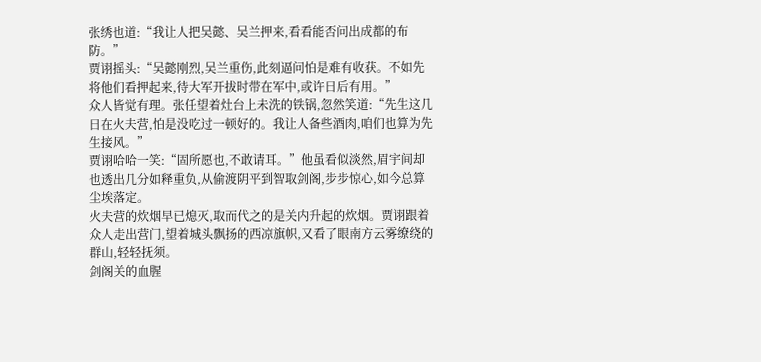张绣也道:“我让人把吴懿、吴兰押来,看看能否问出成都的布防。”
贾诩摇头:“吴懿刚烈,吴兰重伤,此刻逼问怕是难有收获。不如先将他们看押起来,待大军开拔时带在军中,或许日后有用。”
众人皆觉有理。张任望着灶台上未洗的铁锅,忽然笑道:“先生这几日在火夫营,怕是没吃过一顿好的。我让人备些酒肉,咱们也算为先生接风。”
贾诩哈哈一笑:“固所愿也,不敢请耳。”他虽看似淡然,眉宇间却也透出几分如释重负,从偷渡阴平到智取剑阁,步步惊心,如今总算尘埃落定。
火夫营的炊烟早已熄灭,取而代之的是关内升起的炊烟。贾诩跟着众人走出营门,望着城头飘扬的西凉旗帜,又看了眼南方云雾缭绕的群山,轻轻抚须。
剑阁关的血腥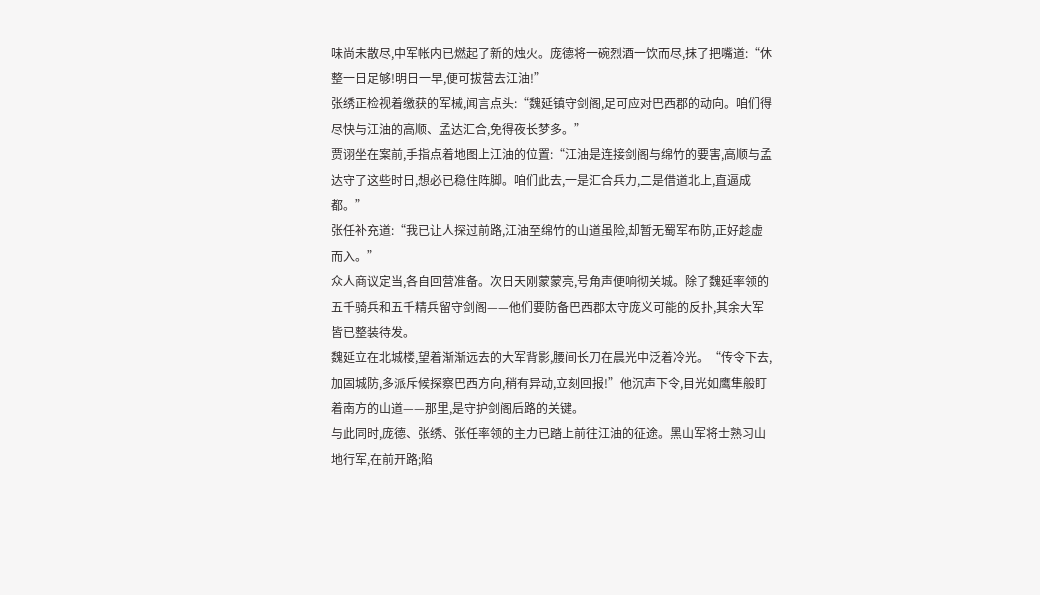味尚未散尽,中军帐内已燃起了新的烛火。庞德将一碗烈酒一饮而尽,抹了把嘴道:“休整一日足够!明日一早,便可拔营去江油!”
张绣正检视着缴获的军械,闻言点头:“魏延镇守剑阁,足可应对巴西郡的动向。咱们得尽快与江油的高顺、孟达汇合,免得夜长梦多。”
贾诩坐在案前,手指点着地图上江油的位置:“江油是连接剑阁与绵竹的要害,高顺与孟达守了这些时日,想必已稳住阵脚。咱们此去,一是汇合兵力,二是借道北上,直逼成都。”
张任补充道:“我已让人探过前路,江油至绵竹的山道虽险,却暂无蜀军布防,正好趁虚而入。”
众人商议定当,各自回营准备。次日天刚蒙蒙亮,号角声便响彻关城。除了魏延率领的五千骑兵和五千精兵留守剑阁——他们要防备巴西郡太守庞义可能的反扑,其余大军皆已整装待发。
魏延立在北城楼,望着渐渐远去的大军背影,腰间长刀在晨光中泛着冷光。“传令下去,加固城防,多派斥候探察巴西方向,稍有异动,立刻回报!”他沉声下令,目光如鹰隼般盯着南方的山道——那里,是守护剑阁后路的关键。
与此同时,庞德、张绣、张任率领的主力已踏上前往江油的征途。黑山军将士熟习山地行军,在前开路;陷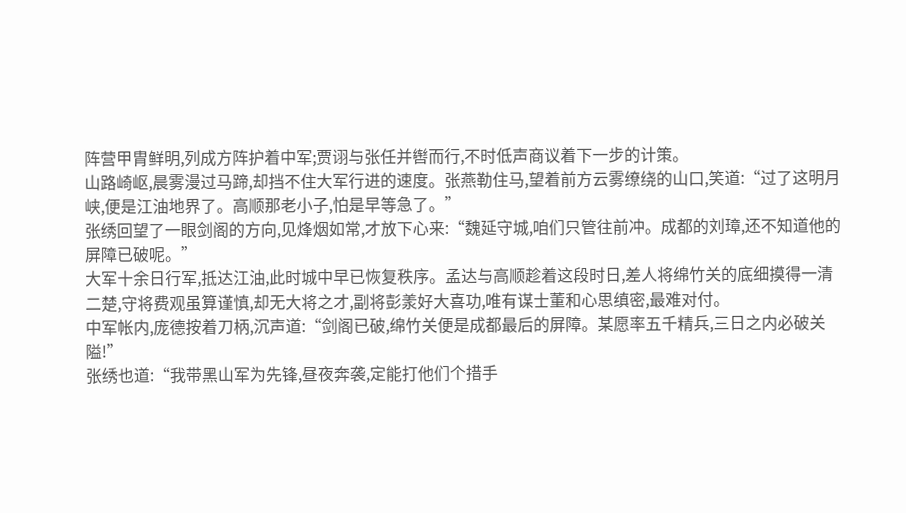阵营甲胄鲜明,列成方阵护着中军;贾诩与张任并辔而行,不时低声商议着下一步的计策。
山路崎岖,晨雾漫过马蹄,却挡不住大军行进的速度。张燕勒住马,望着前方云雾缭绕的山口,笑道:“过了这明月峡,便是江油地界了。高顺那老小子,怕是早等急了。”
张绣回望了一眼剑阁的方向,见烽烟如常,才放下心来:“魏延守城,咱们只管往前冲。成都的刘璋,还不知道他的屏障已破呢。”
大军十余日行军,抵达江油,此时城中早已恢复秩序。孟达与高顺趁着这段时日,差人将绵竹关的底细摸得一清二楚,守将费观虽算谨慎,却无大将之才,副将彭羕好大喜功,唯有谋士董和心思缜密,最难对付。
中军帐内,庞德按着刀柄,沉声道:“剑阁已破,绵竹关便是成都最后的屏障。某愿率五千精兵,三日之内必破关隘!”
张绣也道:“我带黑山军为先锋,昼夜奔袭,定能打他们个措手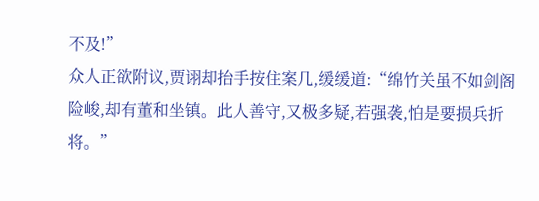不及!”
众人正欲附议,贾诩却抬手按住案几,缓缓道:“绵竹关虽不如剑阁险峻,却有董和坐镇。此人善守,又极多疑,若强袭,怕是要损兵折将。”